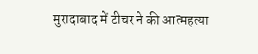मुरादाबाद में टीचर ने की आत्महत्या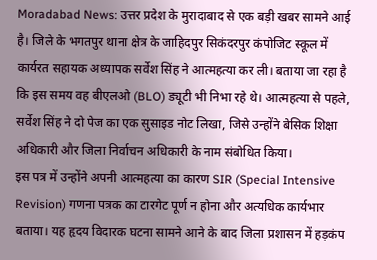Moradabad News: उत्तर प्रदेश के मुरादाबाद से एक बड़ी खबर सामने आई है। जिले के भगतपुर थाना क्षेत्र के जाहिदपुर सिकंदरपुर कंपोजिट स्कूल में कार्यरत सहायक अध्यापक सर्वेश सिंह ने आत्महत्या कर ली। बताया जा रहा है कि इस समय वह बीएलओ (BLO) ड्यूटी भी निभा रहे थे। आत्महत्या से पहले, सर्वेश सिंह ने दो पेज का एक सुसाइड नोट लिखा, जिसे उन्होंने बेसिक शिक्षा अधिकारी और जिला निर्वाचन अधिकारी के नाम संबोधित किया।
इस पत्र में उन्होंने अपनी आत्महत्या का कारण SIR (Special Intensive Revision) गणना पत्रक का टारगेट पूर्ण न होना और अत्यधिक कार्यभार बताया। यह हृदय विदारक घटना सामने आने के बाद जिला प्रशासन में हड़कंप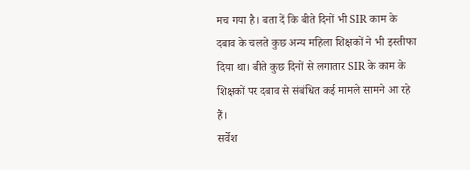मच गया है। बता दें कि बीते दिनों भी SIR काम के दबाव के चलते कुछ अन्य महिला शिक्षकों ने भी इस्तीफा दिया था। बीते कुछ दिनों से लगातार SIR के काम के शिक्षकों पर दबाव से संबंधित कई मामले सामने आ रहे हैं।
सर्वेश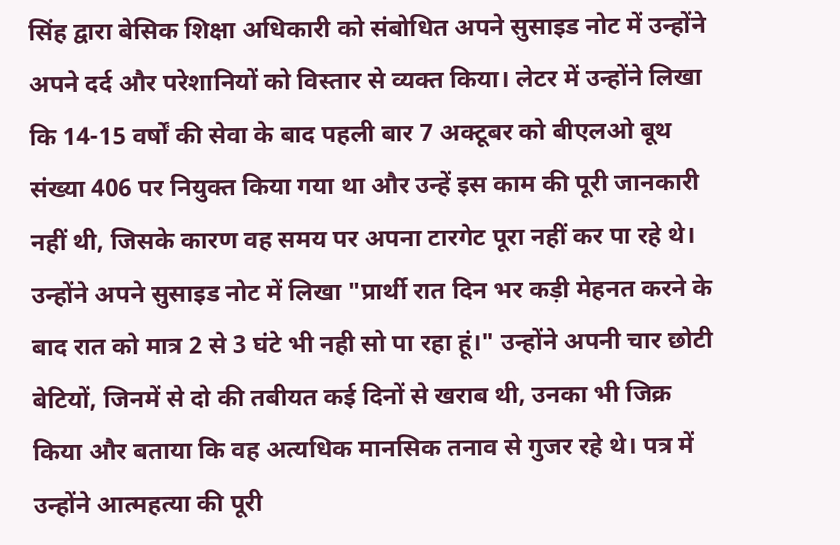सिंह द्वारा बेसिक शिक्षा अधिकारी को संबोधित अपने सुसाइड नोट में उन्होंने अपने दर्द और परेशानियों को विस्तार से व्यक्त किया। लेटर में उन्होंने लिखा कि 14-15 वर्षों की सेवा के बाद पहली बार 7 अक्टूबर को बीएलओ बूथ संख्या 406 पर नियुक्त किया गया था और उन्हें इस काम की पूरी जानकारी नहीं थी, जिसके कारण वह समय पर अपना टारगेट पूरा नहीं कर पा रहे थे।
उन्होंने अपने सुसाइड नोट में लिखा "प्रार्थी रात दिन भर कड़ी मेहनत करने के बाद रात को मात्र 2 से 3 घंटे भी नही सो पा रहा हूं।" उन्होंने अपनी चार छोटी बेटियों, जिनमें से दो की तबीयत कई दिनों से खराब थी, उनका भी जिक्र किया और बताया कि वह अत्यधिक मानसिक तनाव से गुजर रहे थे। पत्र में उन्होंने आत्महत्या की पूरी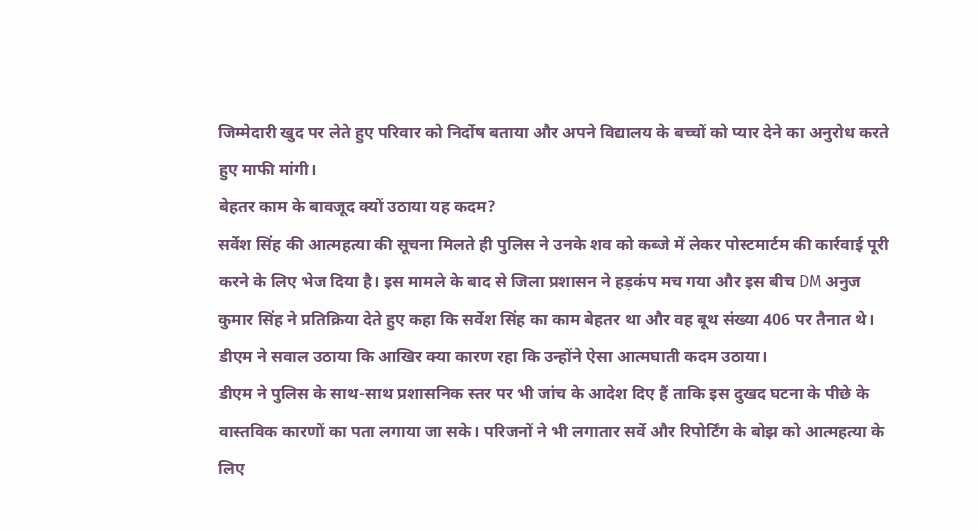जिम्मेदारी खुद पर लेते हुए परिवार को निर्दोष बताया और अपने विद्यालय के बच्चों को प्यार देने का अनुरोध करते हुए माफी मांगी।
बेहतर काम के बावजूद क्यों उठाया यह कदम?
सर्वेश सिंह की आत्महत्या की सूचना मिलते ही पुलिस ने उनके शव को कब्जे में लेकर पोस्टमार्टम की कार्रवाई पूरी करने के लिए भेज दिया है। इस मामले के बाद से जिला प्रशासन ने हड़कंप मच गया और इस बीच DM अनुज कुमार सिंह ने प्रतिक्रिया देते हुए कहा कि सर्वेश सिंह का काम बेहतर था और वह बूथ संख्या 406 पर तैनात थे। डीएम ने सवाल उठाया कि आखिर क्या कारण रहा कि उन्होंने ऐसा आत्मघाती कदम उठाया।
डीएम ने पुलिस के साथ-साथ प्रशासनिक स्तर पर भी जांच के आदेश दिए हैं ताकि इस दुखद घटना के पीछे के वास्तविक कारणों का पता लगाया जा सके। परिजनों ने भी लगातार सर्वे और रिपोर्टिंग के बोझ को आत्महत्या के लिए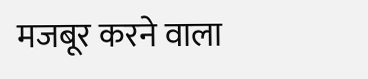मजबूर करने वाला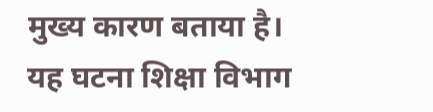मुख्य कारण बताया है। यह घटना शिक्षा विभाग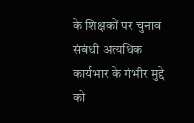के शिक्षकों पर चुनाव संबंधी अत्यधिक कार्यभार के गंभीर मुद्दे को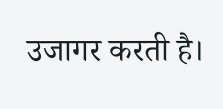उजागर करती है।